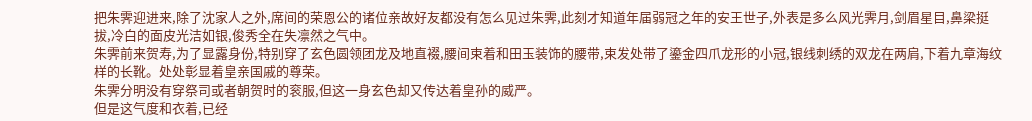把朱霁迎进来,除了沈家人之外,席间的荣恩公的诸位亲故好友都没有怎么见过朱霁,此刻才知道年届弱冠之年的安王世子,外表是多么风光霁月,剑眉星目,鼻梁挺拔,冷白的面皮光洁如银,俊秀全在失凛然之气中。
朱霁前来贺寿,为了显露身份,特别穿了玄色圆领团龙及地直裰,腰间束着和田玉装饰的腰带,束发处带了鎏金四爪龙形的小冠,银线刺绣的双龙在两肩,下着九章海纹样的长靴。处处彰显着皇亲国戚的尊荣。
朱霁分明没有穿祭司或者朝贺时的衮服,但这一身玄色却又传达着皇孙的威严。
但是这气度和衣着,已经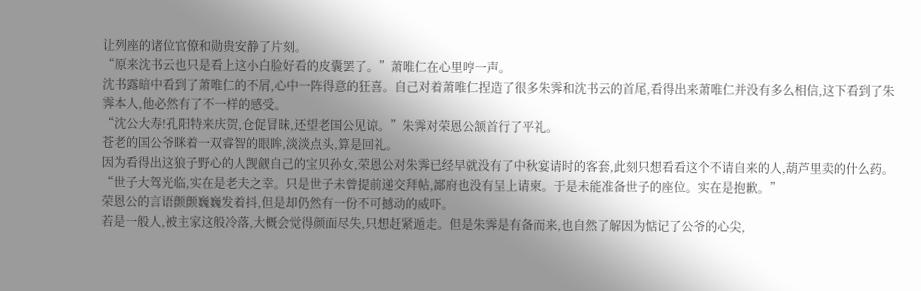让列座的诸位官僚和勋贵安静了片刻。
“原来沈书云也只是看上这小白脸好看的皮囊罢了。”萧唯仁在心里哼一声。
沈书露暗中看到了萧唯仁的不屑,心中一阵得意的狂喜。自己对着萧唯仁捏造了很多朱霁和沈书云的首尾,看得出来萧唯仁并没有多么相信,这下看到了朱霁本人,他必然有了不一样的感受。
“沈公大寿!孔阳特来庆贺,仓促冒昧,还望老国公见谅。”朱霁对荣恩公颔首行了平礼。
苍老的国公爷眯着一双睿智的眼眸,淡淡点头,算是回礼。
因为看得出这狼子野心的人觊觎自己的宝贝孙女,荣恩公对朱霁已经早就没有了中秋宴请时的客套,此刻只想看看这个不请自来的人,葫芦里卖的什么药。
“世子大驾光临,实在是老夫之幸。只是世子未曾提前递交拜帖,鄙府也没有呈上请柬。于是未能准备世子的座位。实在是抱歉。”
荣恩公的言语颤颤巍巍发着抖,但是却仍然有一份不可撼动的威吓。
若是一般人,被主家这般冷落,大概会觉得颜面尽失,只想赶紧遁走。但是朱霁是有备而来,也自然了解因为惦记了公爷的心尖,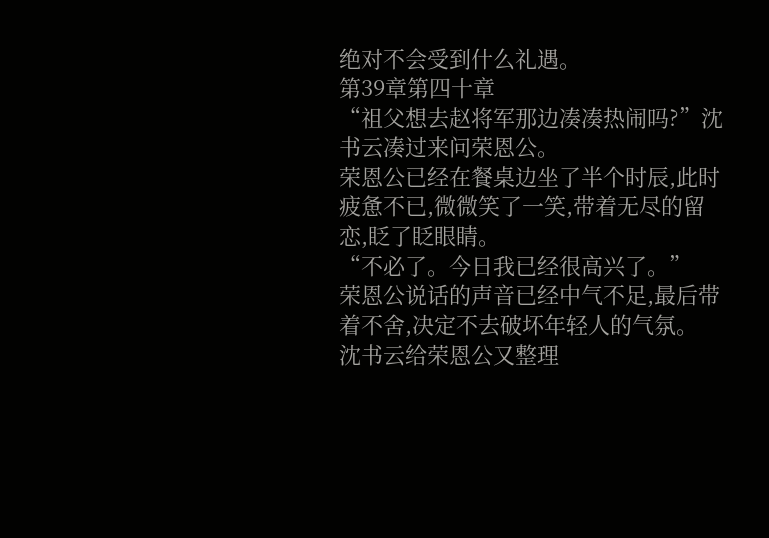绝对不会受到什么礼遇。
第39章第四十章
“祖父想去赵将军那边凑凑热闹吗?”沈书云凑过来问荣恩公。
荣恩公已经在餐桌边坐了半个时辰,此时疲惫不已,微微笑了一笑,带着无尽的留恋,眨了眨眼睛。
“不必了。今日我已经很高兴了。”
荣恩公说话的声音已经中气不足,最后带着不舍,决定不去破坏年轻人的气氛。
沈书云给荣恩公又整理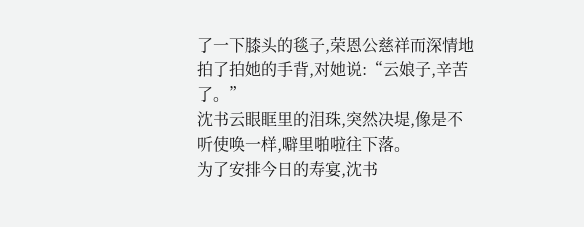了一下膝头的毯子,荣恩公慈祥而深情地拍了拍她的手背,对她说:“云娘子,辛苦了。”
沈书云眼眶里的泪珠,突然决堤,像是不听使唤一样,噼里啪啦往下落。
为了安排今日的寿宴,沈书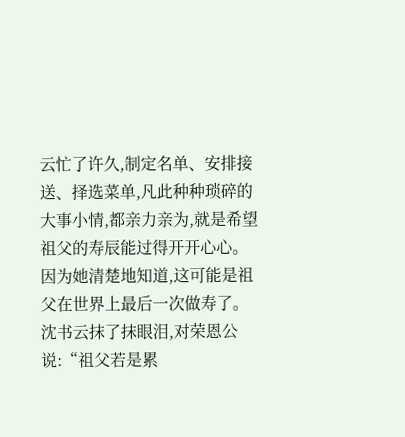云忙了许久,制定名单、安排接送、择选菜单,凡此种种琐碎的大事小情,都亲力亲为,就是希望祖父的寿辰能过得开开心心。
因为她清楚地知道,这可能是祖父在世界上最后一次做寿了。
沈书云抹了抹眼泪,对荣恩公说:“祖父若是累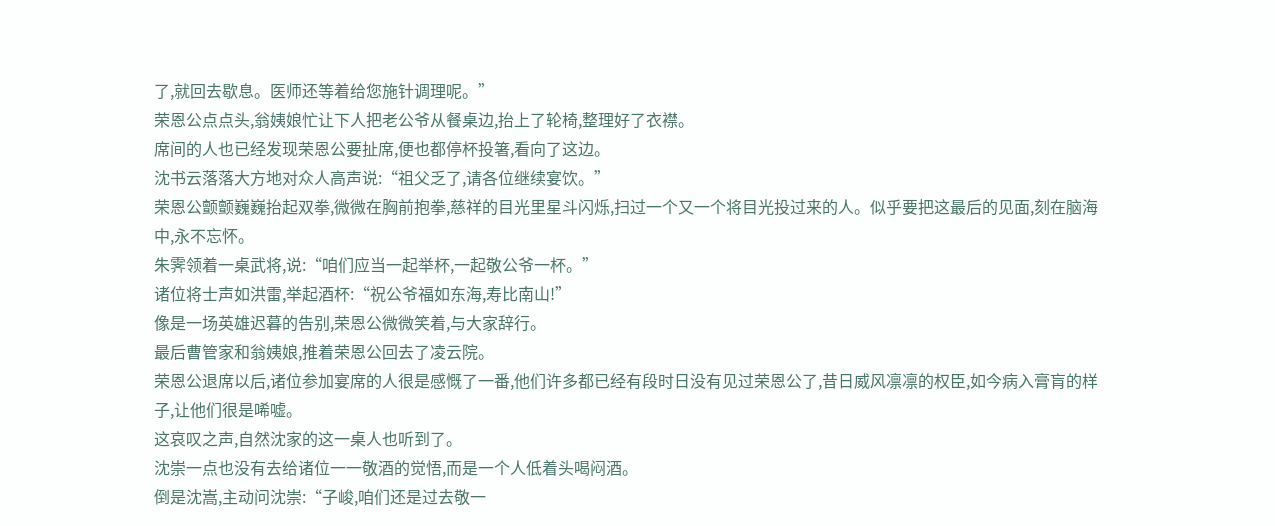了,就回去歇息。医师还等着给您施针调理呢。”
荣恩公点点头,翁姨娘忙让下人把老公爷从餐桌边,抬上了轮椅,整理好了衣襟。
席间的人也已经发现荣恩公要扯席,便也都停杯投箸,看向了这边。
沈书云落落大方地对众人高声说:“祖父乏了,请各位继续宴饮。”
荣恩公颤颤巍巍抬起双拳,微微在胸前抱拳,慈祥的目光里星斗闪烁,扫过一个又一个将目光投过来的人。似乎要把这最后的见面,刻在脑海中,永不忘怀。
朱霁领着一桌武将,说:“咱们应当一起举杯,一起敬公爷一杯。”
诸位将士声如洪雷,举起酒杯:“祝公爷福如东海,寿比南山!”
像是一场英雄迟暮的告别,荣恩公微微笑着,与大家辞行。
最后曹管家和翁姨娘,推着荣恩公回去了凌云院。
荣恩公退席以后,诸位参加宴席的人很是感慨了一番,他们许多都已经有段时日没有见过荣恩公了,昔日威风凛凛的权臣,如今病入膏肓的样子,让他们很是唏嘘。
这哀叹之声,自然沈家的这一桌人也听到了。
沈崇一点也没有去给诸位一一敬酒的觉悟,而是一个人低着头喝闷酒。
倒是沈嵩,主动问沈崇:“子峻,咱们还是过去敬一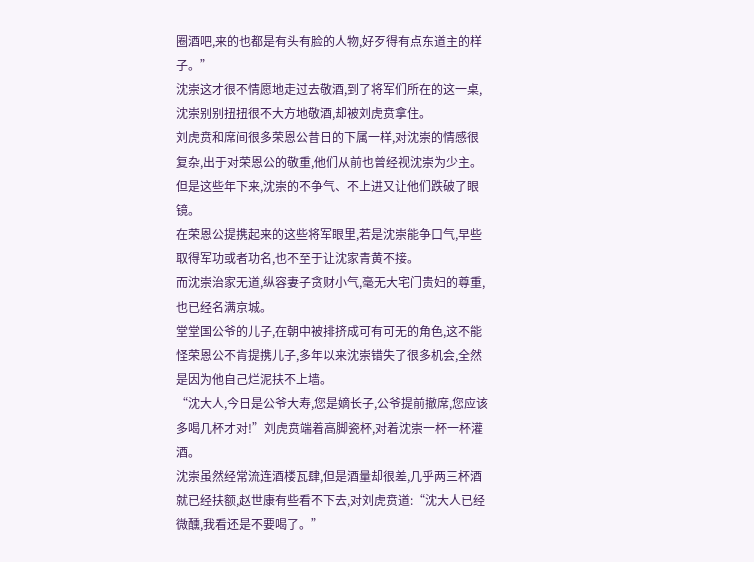圈酒吧,来的也都是有头有脸的人物,好歹得有点东道主的样子。”
沈崇这才很不情愿地走过去敬酒,到了将军们所在的这一桌,沈崇别别扭扭很不大方地敬酒,却被刘虎贲拿住。
刘虎贲和席间很多荣恩公昔日的下属一样,对沈崇的情感很复杂,出于对荣恩公的敬重,他们从前也曾经视沈崇为少主。
但是这些年下来,沈崇的不争气、不上进又让他们跌破了眼镜。
在荣恩公提携起来的这些将军眼里,若是沈崇能争口气,早些取得军功或者功名,也不至于让沈家青黄不接。
而沈崇治家无道,纵容妻子贪财小气,毫无大宅门贵妇的尊重,也已经名满京城。
堂堂国公爷的儿子,在朝中被排挤成可有可无的角色,这不能怪荣恩公不肯提携儿子,多年以来沈崇错失了很多机会,全然是因为他自己烂泥扶不上墙。
“沈大人,今日是公爷大寿,您是嫡长子,公爷提前撤席,您应该多喝几杯才对!”刘虎贲端着高脚瓷杯,对着沈崇一杯一杯灌酒。
沈崇虽然经常流连酒楼瓦肆,但是酒量却很差,几乎两三杯酒就已经扶额,赵世康有些看不下去,对刘虎贲道:“沈大人已经微醺,我看还是不要喝了。”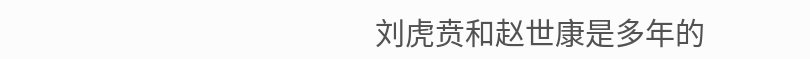刘虎贲和赵世康是多年的